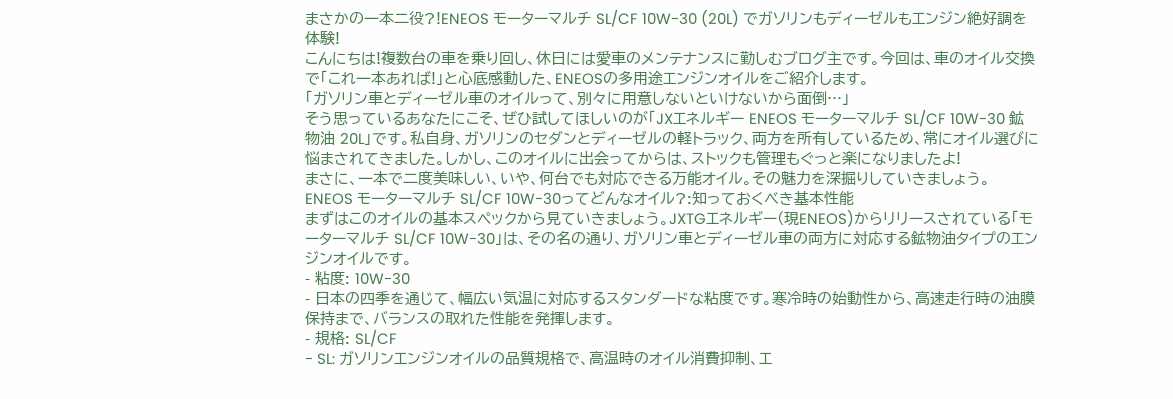まさかの一本二役?!ENEOS モーターマルチ SL/CF 10W-30 (20L) でガソリンもディーゼルもエンジン絶好調を体験!
こんにちは!複数台の車を乗り回し、休日には愛車のメンテナンスに勤しむブログ主です。今回は、車のオイル交換で「これ一本あれば!」と心底感動した、ENEOSの多用途エンジンオイルをご紹介します。
「ガソリン車とディーゼル車のオイルって、別々に用意しないといけないから面倒…」
そう思っているあなたにこそ、ぜひ試してほしいのが「JXエネルギー ENEOS モーターマルチ SL/CF 10W-30 鉱物油 20L」です。私自身、ガソリンのセダンとディーゼルの軽トラック、両方を所有しているため、常にオイル選びに悩まされてきました。しかし、このオイルに出会ってからは、ストックも管理もぐっと楽になりましたよ!
まさに、一本で二度美味しい、いや、何台でも対応できる万能オイル。その魅力を深掘りしていきましょう。
ENEOS モーターマルチ SL/CF 10W-30ってどんなオイル?:知っておくべき基本性能
まずはこのオイルの基本スペックから見ていきましょう。JXTGエネルギー(現ENEOS)からリリースされている「モーターマルチ SL/CF 10W-30」は、その名の通り、ガソリン車とディーゼル車の両方に対応する鉱物油タイプのエンジンオイルです。
- 粘度: 10W-30
- 日本の四季を通じて、幅広い気温に対応するスタンダードな粘度です。寒冷時の始動性から、高速走行時の油膜保持まで、バランスの取れた性能を発揮します。
- 規格: SL/CF
- SL: ガソリンエンジンオイルの品質規格で、高温時のオイル消費抑制、エ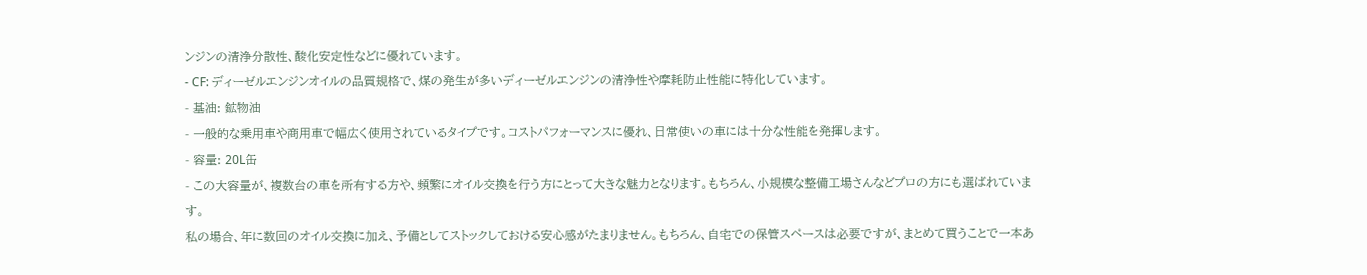ンジンの清浄分散性、酸化安定性などに優れています。
- CF: ディーゼルエンジンオイルの品質規格で、煤の発生が多いディーゼルエンジンの清浄性や摩耗防止性能に特化しています。
- 基油: 鉱物油
- 一般的な乗用車や商用車で幅広く使用されているタイプです。コストパフォーマンスに優れ、日常使いの車には十分な性能を発揮します。
- 容量: 20L缶
- この大容量が、複数台の車を所有する方や、頻繁にオイル交換を行う方にとって大きな魅力となります。もちろん、小規模な整備工場さんなどプロの方にも選ばれています。
私の場合、年に数回のオイル交換に加え、予備としてストックしておける安心感がたまりません。もちろん、自宅での保管スペースは必要ですが、まとめて買うことで一本あ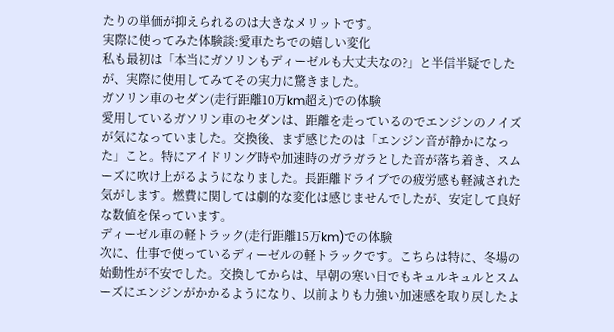たりの単価が抑えられるのは大きなメリットです。
実際に使ってみた体験談:愛車たちでの嬉しい変化
私も最初は「本当にガソリンもディーゼルも大丈夫なの?」と半信半疑でしたが、実際に使用してみてその実力に驚きました。
ガソリン車のセダン(走行距離10万km超え)での体験
愛用しているガソリン車のセダンは、距離を走っているのでエンジンのノイズが気になっていました。交換後、まず感じたのは「エンジン音が静かになった」こと。特にアイドリング時や加速時のガラガラとした音が落ち着き、スムーズに吹け上がるようになりました。長距離ドライブでの疲労感も軽減された気がします。燃費に関しては劇的な変化は感じませんでしたが、安定して良好な数値を保っています。
ディーゼル車の軽トラック(走行距離15万km)での体験
次に、仕事で使っているディーゼルの軽トラックです。こちらは特に、冬場の始動性が不安でした。交換してからは、早朝の寒い日でもキュルキュルとスムーズにエンジンがかかるようになり、以前よりも力強い加速感を取り戻したよ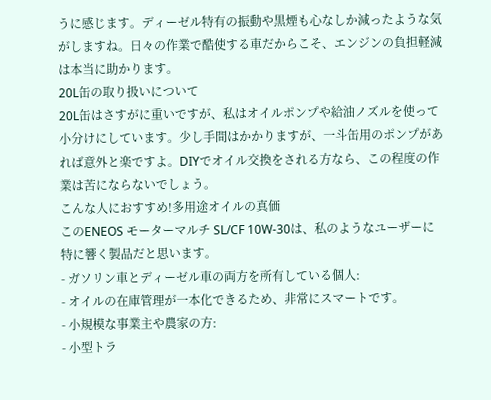うに感じます。ディーゼル特有の振動や黒煙も心なしか減ったような気がしますね。日々の作業で酷使する車だからこそ、エンジンの負担軽減は本当に助かります。
20L缶の取り扱いについて
20L缶はさすがに重いですが、私はオイルポンプや給油ノズルを使って小分けにしています。少し手間はかかりますが、一斗缶用のポンプがあれば意外と楽ですよ。DIYでオイル交換をされる方なら、この程度の作業は苦にならないでしょう。
こんな人におすすめ!多用途オイルの真価
このENEOS モーターマルチ SL/CF 10W-30は、私のようなユーザーに特に響く製品だと思います。
- ガソリン車とディーゼル車の両方を所有している個人:
- オイルの在庫管理が一本化できるため、非常にスマートです。
- 小規模な事業主や農家の方:
- 小型トラ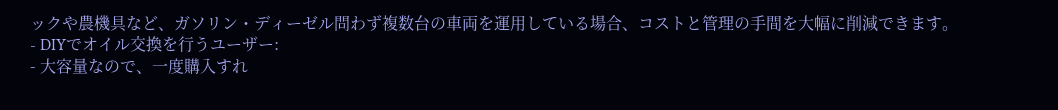ックや農機具など、ガソリン・ディーゼル問わず複数台の車両を運用している場合、コストと管理の手間を大幅に削減できます。
- DIYでオイル交換を行うユーザー:
- 大容量なので、一度購入すれ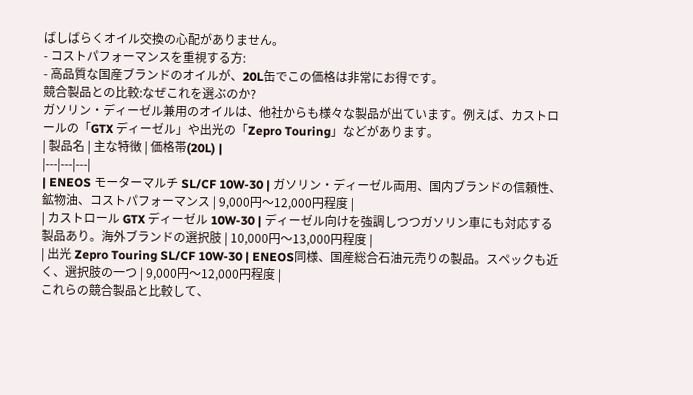ばしばらくオイル交換の心配がありません。
- コストパフォーマンスを重視する方:
- 高品質な国産ブランドのオイルが、20L缶でこの価格は非常にお得です。
競合製品との比較:なぜこれを選ぶのか?
ガソリン・ディーゼル兼用のオイルは、他社からも様々な製品が出ています。例えば、カストロールの「GTX ディーゼル」や出光の「Zepro Touring」などがあります。
| 製品名 | 主な特徴 | 価格帯(20L) |
|---|---|---|
| ENEOS モーターマルチ SL/CF 10W-30 | ガソリン・ディーゼル両用、国内ブランドの信頼性、鉱物油、コストパフォーマンス | 9,000円〜12,000円程度 |
| カストロール GTX ディーゼル 10W-30 | ディーゼル向けを強調しつつガソリン車にも対応する製品あり。海外ブランドの選択肢 | 10,000円〜13,000円程度 |
| 出光 Zepro Touring SL/CF 10W-30 | ENEOS同様、国産総合石油元売りの製品。スペックも近く、選択肢の一つ | 9,000円〜12,000円程度 |
これらの競合製品と比較して、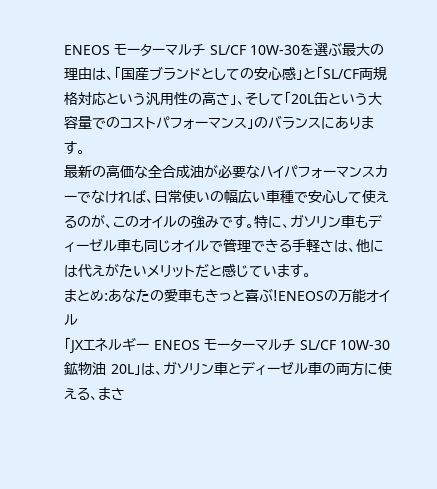ENEOS モーターマルチ SL/CF 10W-30を選ぶ最大の理由は、「国産ブランドとしての安心感」と「SL/CF両規格対応という汎用性の高さ」、そして「20L缶という大容量でのコストパフォーマンス」のバランスにあります。
最新の高価な全合成油が必要なハイパフォーマンスカーでなければ、日常使いの幅広い車種で安心して使えるのが、このオイルの強みです。特に、ガソリン車もディーゼル車も同じオイルで管理できる手軽さは、他には代えがたいメリットだと感じています。
まとめ:あなたの愛車もきっと喜ぶ!ENEOSの万能オイル
「JXエネルギー ENEOS モーターマルチ SL/CF 10W-30 鉱物油 20L」は、ガソリン車とディーゼル車の両方に使える、まさ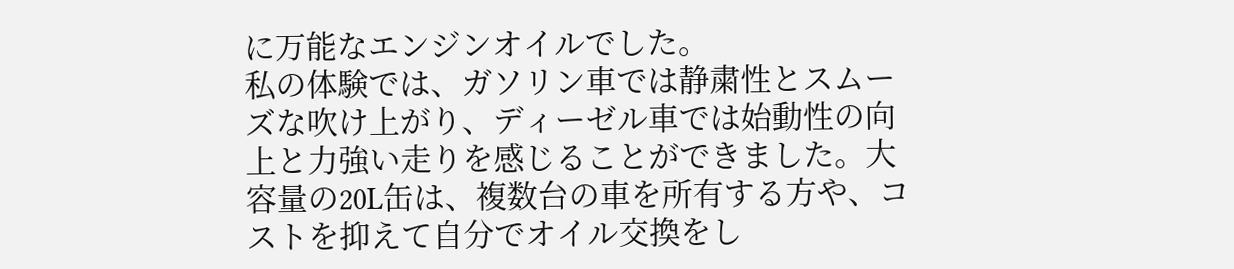に万能なエンジンオイルでした。
私の体験では、ガソリン車では静粛性とスムーズな吹け上がり、ディーゼル車では始動性の向上と力強い走りを感じることができました。大容量の20L缶は、複数台の車を所有する方や、コストを抑えて自分でオイル交換をし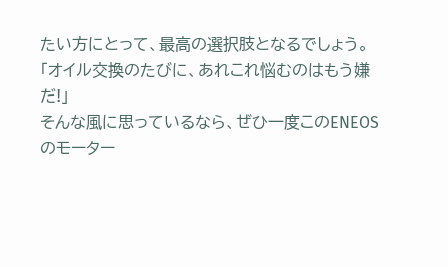たい方にとって、最高の選択肢となるでしょう。
「オイル交換のたびに、あれこれ悩むのはもう嫌だ!」
そんな風に思っているなら、ぜひ一度このENEOSのモーター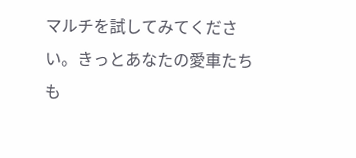マルチを試してみてください。きっとあなたの愛車たちも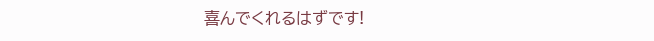喜んでくれるはずです!